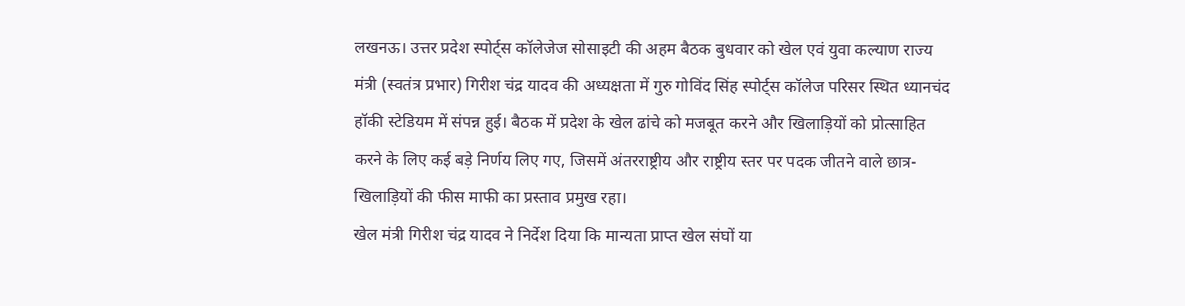लखनऊ। उत्तर प्रदेश स्पोर्ट्स कॉलेजेज सोसाइटी की अहम बैठक बुधवार को खेल एवं युवा कल्याण राज्य मंत्री (स्वतंत्र प्रभार) गिरीश चंद्र यादव की अध्यक्षता में गुरु गोविंद सिंह स्पोर्ट्स कॉलेज परिसर स्थित ध्यानचंद हॉकी स्टेडियम में संपन्न हुई। बैठक में प्रदेश के खेल ढांचे को मजबूत करने और खिलाड़ियों को प्रोत्साहित करने के लिए कई बड़े निर्णय लिए गए, जिसमें अंतरराष्ट्रीय और राष्ट्रीय स्तर पर पदक जीतने वाले छात्र-खिलाड़ियों की फीस माफी का प्रस्ताव प्रमुख रहा।
खेल मंत्री गिरीश चंद्र यादव ने निर्देश दिया कि मान्यता प्राप्त खेल संघों या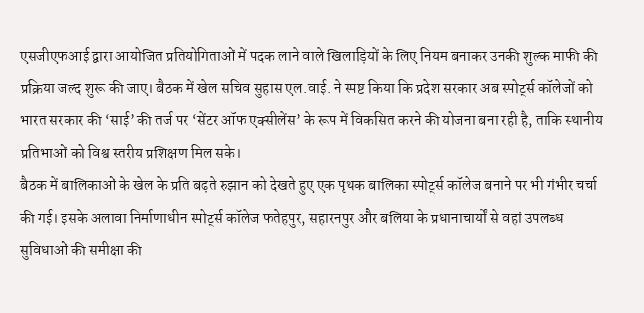एसजीएफआई द्वारा आयोजित प्रतियोगिताओं में पदक लाने वाले खिलाड़ियों के लिए नियम बनाकर उनकी शुल्क माफी की प्रक्रिया जल्द शुरू की जाए। बैठक में खेल सचिव सुहास एल.वाई. ने स्पष्ट किया कि प्रदेश सरकार अब स्पोर्ट्स कॉलेजों को भारत सरकार की ‘साई’ की तर्ज पर ‘सेंटर ऑफ एक्सीलेंस’ के रूप में विकसित करने की योजना बना रही है, ताकि स्थानीय प्रतिभाओं को विश्व स्तरीय प्रशिक्षण मिल सके।
बैठक में बालिकाओं के खेल के प्रति बढ़ते रुझान को देखते हुए एक पृथक बालिका स्पोर्ट्स कॉलेज बनाने पर भी गंभीर चर्चा की गई। इसके अलावा निर्माणाधीन स्पोर्ट्स कॉलेज फतेहपुर, सहारनपुर और बलिया के प्रधानाचार्यों से वहां उपलब्ध सुविधाओं की समीक्षा की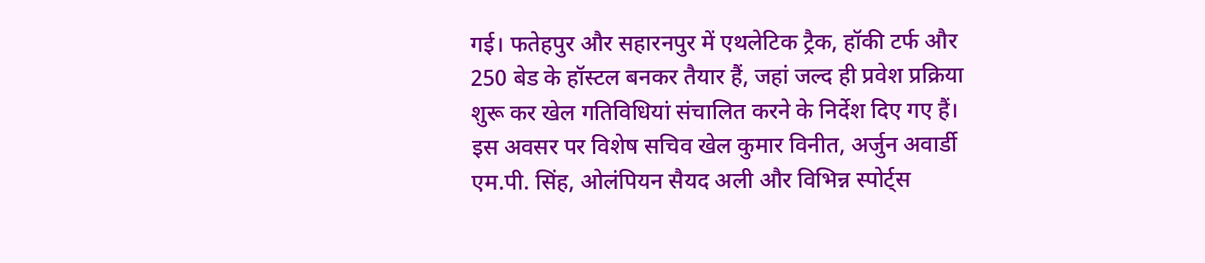गई। फतेहपुर और सहारनपुर में एथलेटिक ट्रैक, हॉकी टर्फ और 250 बेड के हॉस्टल बनकर तैयार हैं, जहां जल्द ही प्रवेश प्रक्रिया शुरू कर खेल गतिविधियां संचालित करने के निर्देश दिए गए हैं।
इस अवसर पर विशेष सचिव खेल कुमार विनीत, अर्जुन अवार्डी एम.पी. सिंह, ओलंपियन सैयद अली और विभिन्न स्पोर्ट्स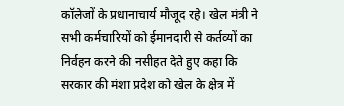कॉलेजों के प्रधानाचार्य मौजूद रहे। खेल मंत्री ने सभी कर्मचारियों को ईमानदारी से कर्तव्यों का निर्वहन करने की नसीहत देते हुए कहा कि सरकार की मंशा प्रदेश को खेल के क्षेत्र में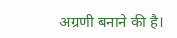अग्रणी बनाने की है।